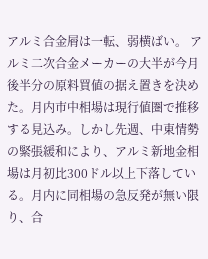アルミ合金屑は一転、弱横ばい。 アルミ二次合金メーカーの大半が今月後半分の原料買値の据え置きを決めた。月内市中相場は現行値圏で推移する見込み。しかし先週、中東情勢の緊張緩和により、アルミ新地金相場は月初比300ドル以上下落している。月内に同相場の急反発が無い限り、合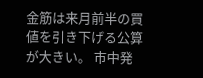金筋は来月前半の買値を引き下げる公算が大きい。 市中発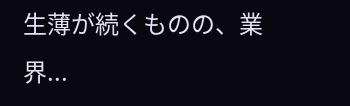生薄が続くものの、業界...